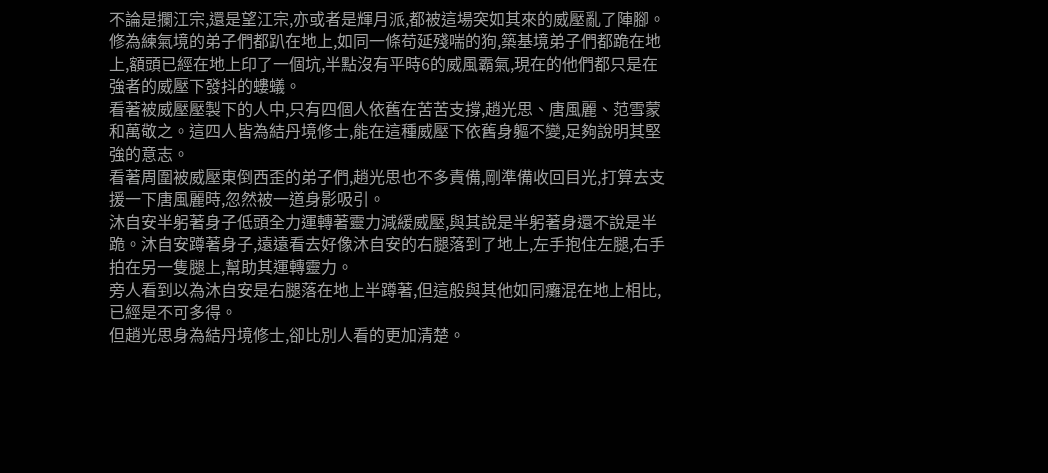不論是攔江宗,還是望江宗,亦或者是輝月派,都被這場突如其來的威壓亂了陣腳。
修為練氣境的弟子們都趴在地上,如同一條苟延殘喘的狗,築基境弟子們都跪在地上,額頭已經在地上印了一個坑,半點沒有平時6的威風霸氣,現在的他們都只是在強者的威壓下發抖的螻蟻。
看著被威壓壓製下的人中,只有四個人依舊在苦苦支撐,趙光思、唐風麗、范雪蒙和萬敬之。這四人皆為結丹境修士,能在這種威壓下依舊身軀不變,足夠說明其堅強的意志。
看著周圍被威壓東倒西歪的弟子們,趙光思也不多責備,剛準備收回目光,打算去支援一下唐風麗時,忽然被一道身影吸引。
沐自安半躬著身子低頭全力運轉著靈力減緩威壓,與其說是半躬著身還不說是半跪。沐自安蹲著身子,遠遠看去好像沐自安的右腿落到了地上,左手抱住左腿,右手拍在另一隻腿上,幫助其運轉靈力。
旁人看到以為沐自安是右腿落在地上半蹲著,但這般與其他如同癱混在地上相比,已經是不可多得。
但趙光思身為結丹境修士,卻比別人看的更加清楚。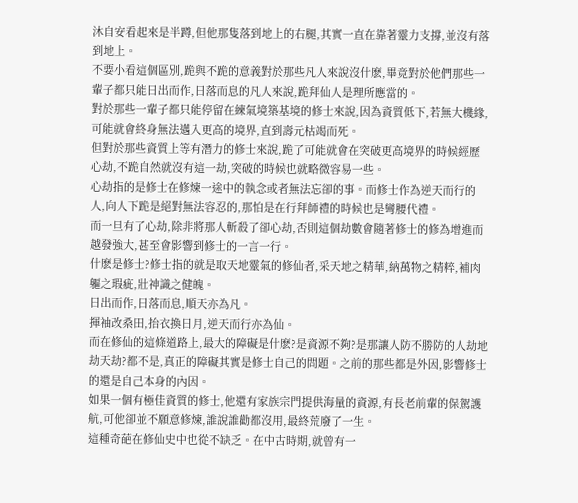沐自安看起來是半蹲,但他那隻落到地上的右腿,其實一直在靠著靈力支撐,並沒有落到地上。
不要小看這個區別,跪與不跪的意義對於那些凡人來說沒什麽,畢竟對於他們那些一輩子都只能日出而作,日落而息的凡人來說,跪拜仙人是理所應當的。
對於那些一輩子都只能停留在練氣境築基境的修士來說,因為資質低下,若無大機緣,可能就會終身無法邁入更高的境界,直到壽元枯竭而死。
但對於那些資質上等有潛力的修士來說,跪了可能就會在突破更高境界的時候經歷心劫,不跪自然就沒有這一劫,突破的時候也就略微容易一些。
心劫指的是修士在修煉一途中的執念或者無法忘卻的事。而修士作為逆天而行的人,向人下跪是絕對無法容忍的,那怕是在行拜師禮的時候也是彎腰代禮。
而一旦有了心劫,除非將那人斬殺了卻心劫,否則這個劫數會隨著修士的修為增進而越發強大,甚至會影響到修士的一言一行。
什麽是修士?修士指的就是取天地靈氣的修仙者,采天地之精華,納萬物之精粹,補肉軀之瑕疵,壯神識之健魄。
日出而作,日落而息,順天亦為凡。
揮袖改桑田,抬衣換日月,逆天而行亦為仙。
而在修仙的這條道路上,最大的障礙是什麽?是資源不夠?是那讓人防不勝防的人劫地劫天劫?都不是,真正的障礙其實是修士自己的問題。之前的那些都是外因,影響修士的還是自己本身的內因。
如果一個有極佳資質的修士,他還有家族宗門提供海量的資源,有長老前輩的保駕護航,可他卻並不願意修煉,誰說誰勸都沒用,最終荒廢了一生。
這種奇葩在修仙史中也從不缺乏。在中古時期,就曾有一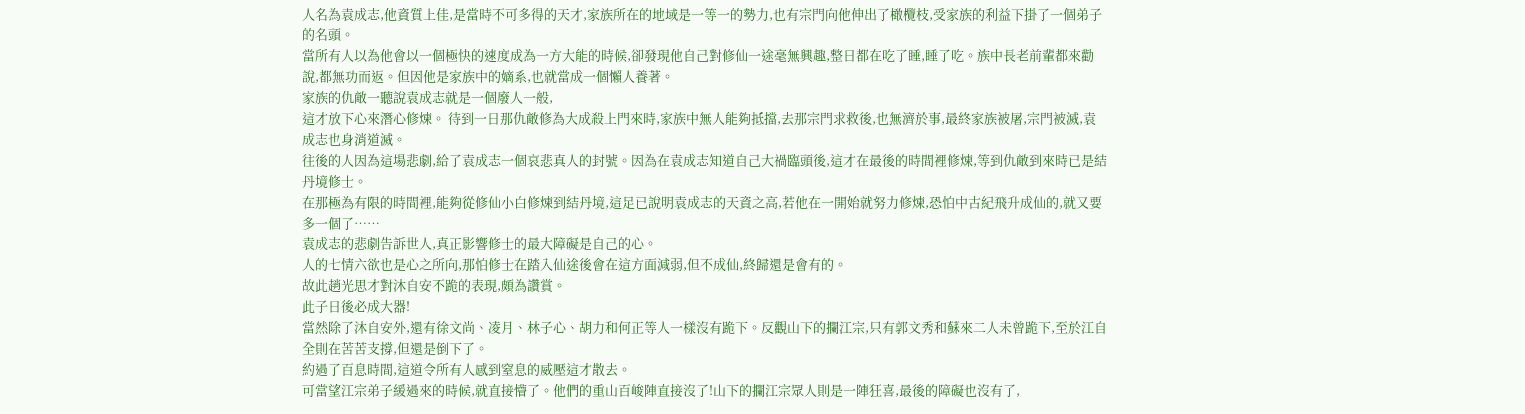人名為袁成志,他資質上佳,是當時不可多得的天才,家族所在的地域是一等一的勢力,也有宗門向他伸出了橄欖枝,受家族的利益下掛了一個弟子的名頭。
當所有人以為他會以一個極快的速度成為一方大能的時候,卻發現他自己對修仙一途毫無興趣,整日都在吃了睡,睡了吃。族中長老前輩都來勸說,都無功而返。但因他是家族中的嫡系,也就當成一個懶人養著。
家族的仇敵一聽說袁成志就是一個廢人一般,
這才放下心來潛心修煉。 待到一日那仇敵修為大成殺上門來時,家族中無人能夠抵擋,去那宗門求救後,也無濟於事,最終家族被屠,宗門被滅,袁成志也身消道滅。
往後的人因為這場悲劇,給了袁成志一個哀悲真人的封號。因為在袁成志知道自己大禍臨頭後,這才在最後的時間裡修煉,等到仇敵到來時已是結丹境修士。
在那極為有限的時間裡,能夠從修仙小白修煉到結丹境,這足已說明袁成志的天資之高,若他在一開始就努力修煉,恐怕中古紀飛升成仙的,就又要多一個了……
袁成志的悲劇告訴世人,真正影響修士的最大障礙是自己的心。
人的七情六欲也是心之所向,那怕修士在踏入仙途後會在這方面減弱,但不成仙,終歸還是會有的。
故此趙光思才對沐自安不跪的表現,頗為讚賞。
此子日後必成大器!
當然除了沐自安外,還有徐文尚、凌月、林子心、胡力和何正等人一樣沒有跪下。反觀山下的攔江宗,只有郭文秀和蘇來二人未曾跪下,至於江自全則在苦苦支撐,但還是倒下了。
約過了百息時間,這道令所有人感到窒息的威壓這才散去。
可當望江宗弟子緩過來的時候,就直接懵了。他們的重山百峻陣直接沒了!山下的攔江宗眾人則是一陣狂喜,最後的障礙也沒有了,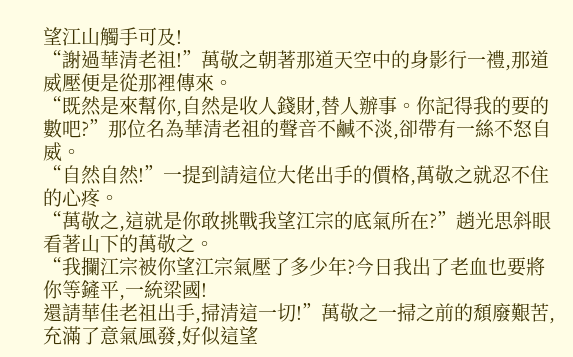望江山觸手可及!
“謝過華清老祖!”萬敬之朝著那道天空中的身影行一禮,那道威壓便是從那裡傳來。
“既然是來幫你,自然是收人錢財,替人辦事。你記得我的要的數吧?”那位名為華清老祖的聲音不鹹不淡,卻帶有一絲不怒自威。
“自然自然!”一提到請這位大佬出手的價格,萬敬之就忍不住的心疼。
“萬敬之,這就是你敢挑戰我望江宗的底氣所在?”趙光思斜眼看著山下的萬敬之。
“我攔江宗被你望江宗氣壓了多少年?今日我出了老血也要將你等鏟平,一統梁國!
還請華佳老祖出手,掃清這一切!”萬敬之一掃之前的頹廢艱苦,充滿了意氣風發,好似這望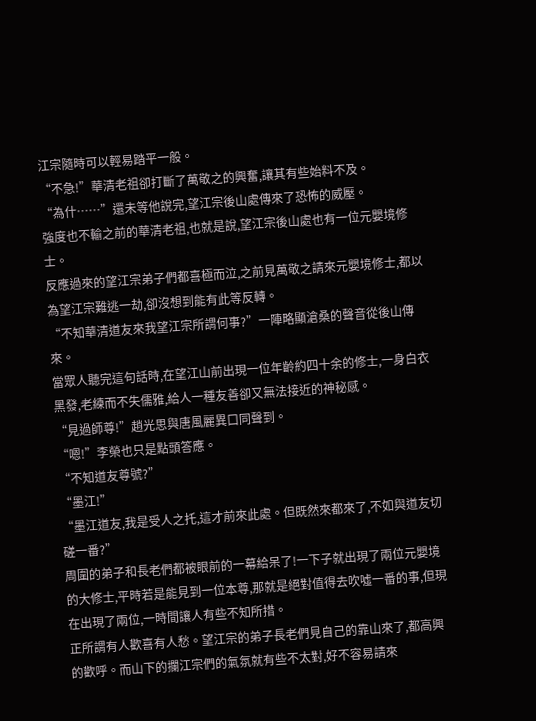江宗隨時可以輕易踏平一般。
“不急!”華清老祖卻打斷了萬敬之的興奮,讓其有些始料不及。
“為什……”還未等他說完,望江宗後山處傳來了恐怖的威壓。
強度也不輸之前的華清老祖,也就是說,望江宗後山處也有一位元嬰境修士。
反應過來的望江宗弟子們都喜極而泣,之前見萬敬之請來元嬰境修士,都以為望江宗難逃一劫,卻沒想到能有此等反轉。
“不知華清道友來我望江宗所謂何事?”一陣略顯滄桑的聲音從後山傳來。
當眾人聽完這句話時,在望江山前出現一位年齡約四十余的修士,一身白衣黑發,老練而不失儒雅,給人一種友善卻又無法接近的神秘感。
“見過師尊!”趙光思與唐風麗異口同聲到。
“嗯!”李榮也只是點頭答應。
“不知道友尊號?”
“墨江!”
“墨江道友,我是受人之托,這才前來此處。但既然來都來了,不如與道友切磋一番?”
周圍的弟子和長老們都被眼前的一幕給呆了!一下子就出現了兩位元嬰境的大修士,平時若是能見到一位本尊,那就是絕對值得去吹噓一番的事,但現在出現了兩位,一時間讓人有些不知所措。
正所謂有人歡喜有人愁。望江宗的弟子長老們見自己的靠山來了,都高興的歡呼。而山下的攔江宗們的氣氛就有些不太對,好不容易請來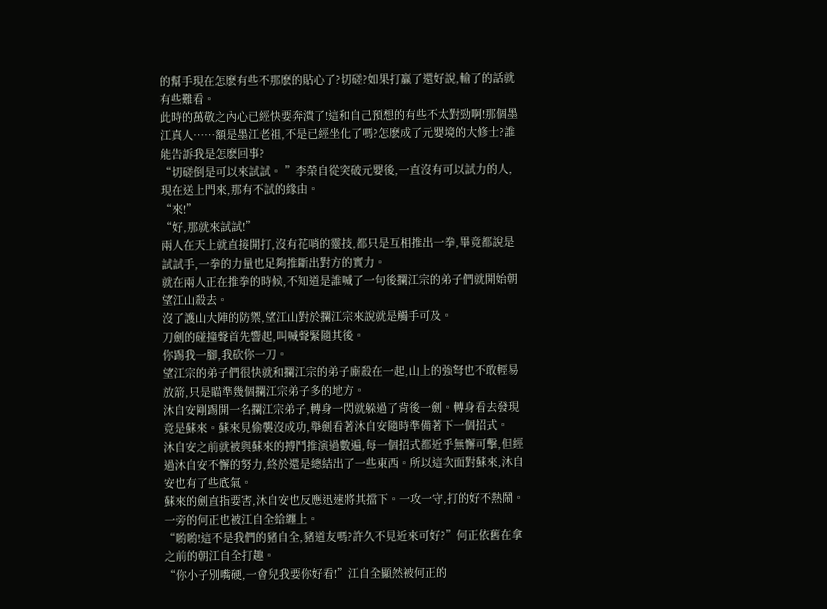的幫手現在怎麽有些不那麽的貼心了?切磋?如果打贏了還好說,輸了的話就有些難看。
此時的萬敬之內心已經快要奔潰了!這和自己預想的有些不太對勁啊!那個墨江真人……額是墨江老祖,不是已經坐化了嗎?怎麽成了元嬰境的大修士?誰能告訴我是怎麽回事?
“切磋倒是可以來試試。 ”李榮自從突破元嬰後,一直沒有可以試力的人,現在送上門來,那有不試的緣由。
“來!”
“好,那就來試試!”
兩人在天上就直接開打,沒有花哨的靈技,都只是互相推出一拳,畢竟都說是試試手,一拳的力量也足夠推斷出對方的實力。
就在兩人正在推拳的時候,不知道是誰喊了一句後攔江宗的弟子們就開始朝望江山殺去。
沒了護山大陣的防禦,望江山對於攔江宗來說就是觸手可及。
刀劍的碰撞聲首先響起,叫喊聲緊隨其後。
你踢我一腳,我砍你一刀。
望江宗的弟子們很快就和攔江宗的弟子廝殺在一起,山上的強弩也不敢輕易放箭,只是瞄準幾個攔江宗弟子多的地方。
沐自安剛踢開一名攔江宗弟子,轉身一閃就躲過了背後一劍。轉身看去發現竟是蘇來。蘇來見偷襲沒成功,舉劍看著沐自安隨時準備著下一個招式。
沐自安之前就被與蘇來的搏鬥推演過數遍,每一個招式都近乎無懈可擊,但經過沐自安不懈的努力,終於還是總結出了一些東西。所以這次面對蘇來,沐自安也有了些底氣。
蘇來的劍直指要害,沐自安也反應迅速將其擋下。一攻一守,打的好不熱鬧。
一旁的何正也被江自全給纏上。
“喲喲!這不是我們的豬自全,豬道友嗎?許久不見近來可好?”何正依舊在拿之前的朝江自全打趣。
“你小子別嘴硬,一會兒我要你好看!”江自全顯然被何正的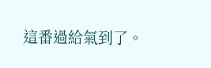這番過給氣到了。